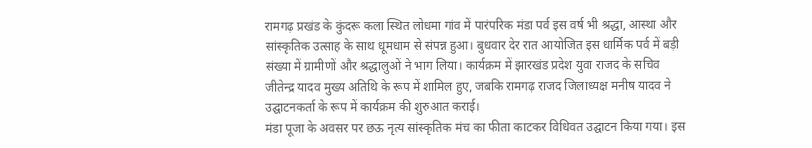रामगढ़ प्रखंड के कुंदरू कला स्थित लोधमा गांव में पारंपरिक मंडा पर्व इस वर्ष भी श्रद्धा, आस्था और सांस्कृतिक उत्साह के साथ धूमधाम से संपन्न हुआ। बुधवार देर रात आयोजित इस धार्मिक पर्व में बड़ी संख्या में ग्रामीणों और श्रद्धालुओं ने भाग लिया। कार्यक्रम में झारखंड प्रदेश युवा राजद के सचिव जीतेन्द्र यादव मुख्य अतिथि के रूप में शामिल हुए, जबकि रामगढ़ राजद जिलाध्यक्ष मनीष यादव ने उद्घाटनकर्ता के रूप में कार्यक्रम की शुरुआत कराई।
मंडा पूजा के अवसर पर छऊ नृत्य सांस्कृतिक मंच का फीता काटकर विधिवत उद्घाटन किया गया। इस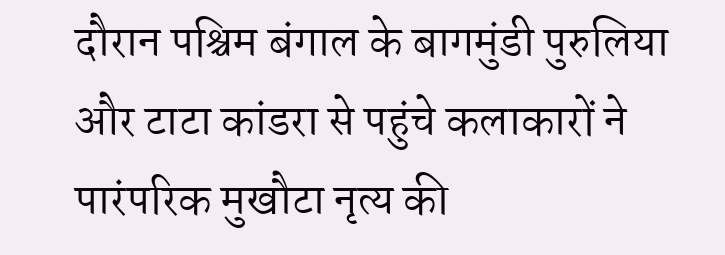दौरान पश्चिम बंगाल के बागमुंडी पुरुलिया और टाटा कांडरा से पहुंचे कलाकारों ने पारंपरिक मुखौटा नृत्य की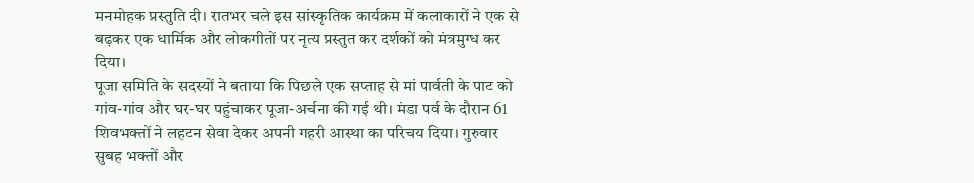मनमोहक प्रस्तुति दी। रातभर चले इस सांस्कृतिक कार्यक्रम में कलाकारों ने एक से बढ़कर एक धार्मिक और लोकगीतों पर नृत्य प्रस्तुत कर दर्शकों को मंत्रमुग्ध कर दिया।
पूजा समिति के सदस्यों ने बताया कि पिछले एक सप्ताह से मां पार्वती के पाट को गांव-गांव और घर-घर पहुंचाकर पूजा-अर्चना की गई थी। मंडा पर्व के दौरान 61 शिवभक्तों ने लहटन सेवा देकर अपनी गहरी आस्था का परिचय दिया। गुरुवार सुबह भक्तों और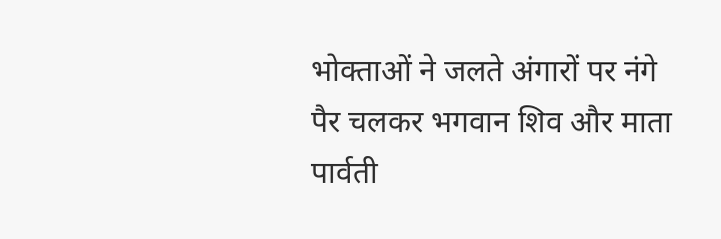भोक्ताओं ने जलते अंगारों पर नंगे पैर चलकर भगवान शिव और माता पार्वती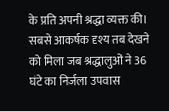के प्रति अपनी श्रद्धा व्यक्त की।
सबसे आकर्षक दृश्य तब देखने को मिला जब श्रद्धालुओं ने 36 घंटे का निर्जला उपवास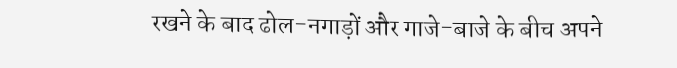रखने के बाद ढोल-नगाड़ों और गाजे-बाजे के बीच अपने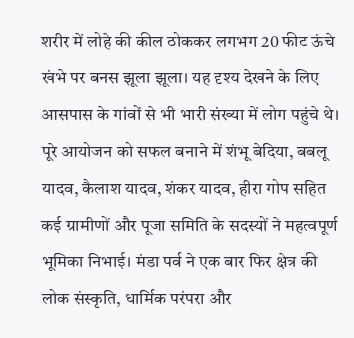शरीर में लोहे की कील ठोककर लगभग 20 फीट ऊंचे खंभे पर बनस झूला झूला। यह दृश्य देखने के लिए आसपास के गांवों से भी भारी संख्या में लोग पहुंचे थे।
पूरे आयोजन को सफल बनाने में शंभू बेदिया, बबलू यादव, कैलाश यादव, शंकर यादव, हीरा गोप सहित कई ग्रामीणों और पूजा समिति के सदस्यों ने महत्वपूर्ण भूमिका निभाई। मंडा पर्व ने एक बार फिर क्षेत्र की लोक संस्कृति, धार्मिक परंपरा और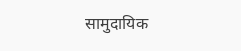सामुदायिक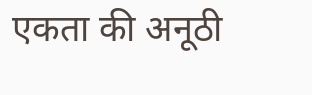एकता की अनूठी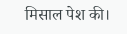मिसाल पेश की।